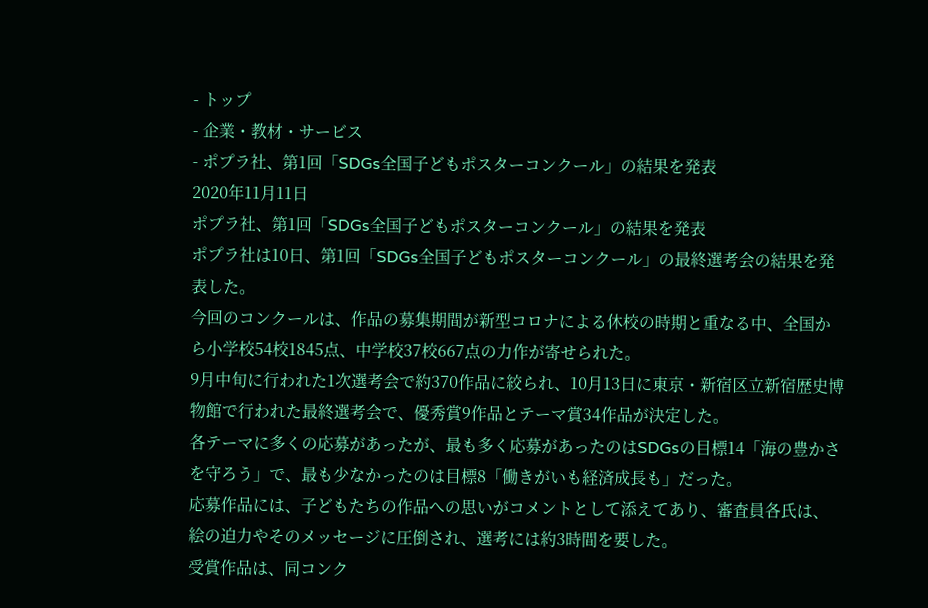- トップ
- 企業・教材・サービス
- ポプラ社、第1回「SDGs全国子どもポスターコンクール」の結果を発表
2020年11月11日
ポプラ社、第1回「SDGs全国子どもポスターコンクール」の結果を発表
ポプラ社は10日、第1回「SDGs全国子どもポスターコンクール」の最終選考会の結果を発表した。
今回のコンクールは、作品の募集期間が新型コロナによる休校の時期と重なる中、全国から⼩学校54校1845点、中学校37校667点の力作が寄せられた。
9月中旬に行われた1次選考会で約370作品に絞られ、10月13日に東京・新宿区⽴新宿歴史博物館で行われた最終選考会で、優秀賞9作品とテーマ賞34作品が決定した。
各テーマに多くの応募があったが、最も多く応募があったのはSDGsの目標14「海の豊かさを守ろう」で、最も少なかったのは目標8「働きがいも経済成長も」だった。
応募作品には、子どもたちの作品への思いがコメントとして添えてあり、審査員各氏は、絵の迫力やそのメッセージに圧倒され、選考には約3時間を要した。
受賞作品は、同コンク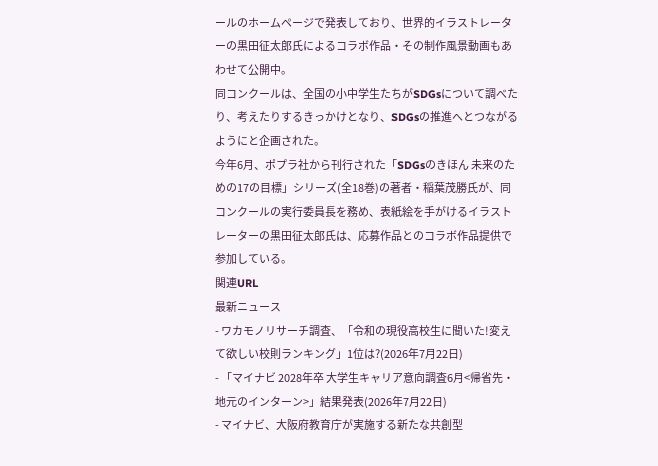ールのホームページで発表しており、世界的イラストレーターの黒田征太郎氏によるコラボ作品・その制作風景動画もあわせて公開中。
同コンクールは、全国の小中学生たちがSDGsについて調べたり、考えたりするきっかけとなり、SDGsの推進へとつながるようにと企画された。
今年6月、ポプラ社から刊行された「SDGsのきほん 未来のための17の目標」シリーズ(全18巻)の著者・稲葉茂勝氏が、同コンクールの実行委員長を務め、表紙絵を手がけるイラストレーターの黒田征太郎氏は、応募作品とのコラボ作品提供で参加している。
関連URL
最新ニュース
- ワカモノリサーチ調査、「令和の現役高校生に聞いた!変えて欲しい校則ランキング」1位は?(2026年7月22日)
- 「マイナビ 2028年卒 大学生キャリア意向調査6月<帰省先・地元のインターン>」結果発表(2026年7月22日)
- マイナビ、大阪府教育庁が実施する新たな共創型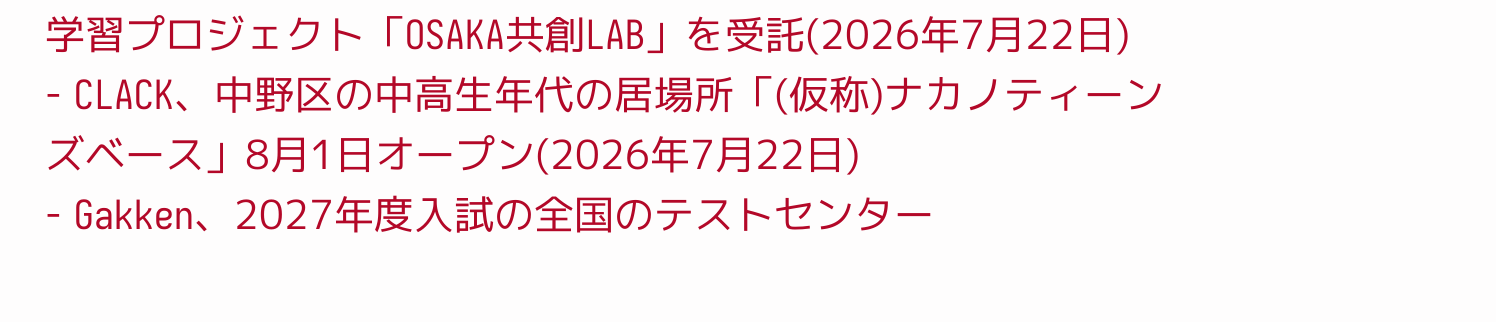学習プロジェクト「OSAKA共創LAB」を受託(2026年7月22日)
- CLACK、中野区の中高生年代の居場所「(仮称)ナカノティーンズベース」8月1日オープン(2026年7月22日)
- Gakken、2027年度入試の全国のテストセンター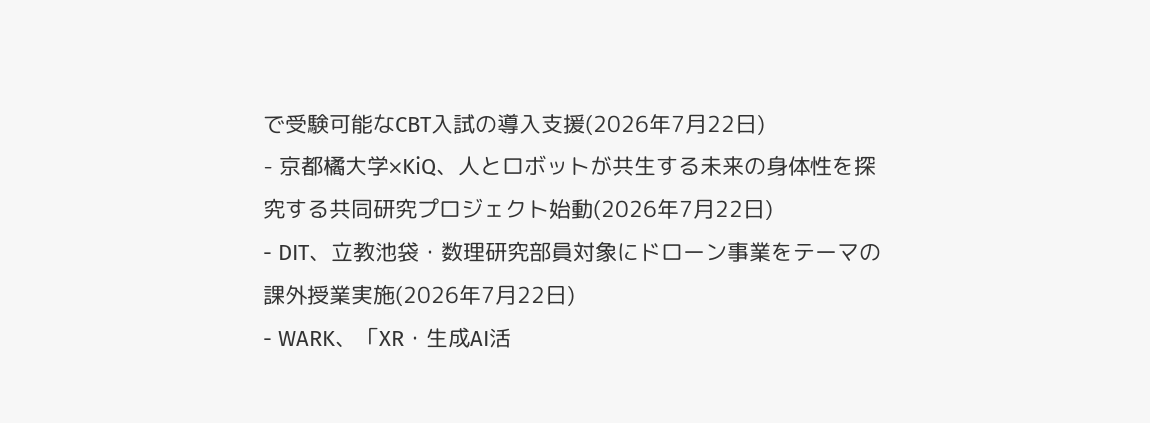で受験可能なCBT入試の導入支援(2026年7月22日)
- 京都橘大学×KiQ、人とロボットが共生する未来の身体性を探究する共同研究プロジェクト始動(2026年7月22日)
- DIT、立教池袋・数理研究部員対象にドローン事業をテーマの課外授業実施(2026年7月22日)
- WARK、「XR・生成AI活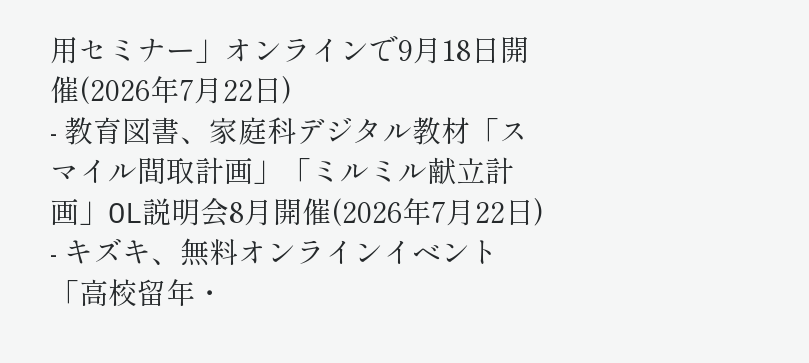用セミナー」オンラインで9月18日開催(2026年7月22日)
- 教育図書、家庭科デジタル教材「スマイル間取計画」「ミルミル献立計画」OL説明会8月開催(2026年7月22日)
- キズキ、無料オンラインイベント「高校留年・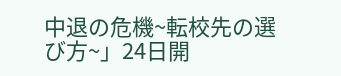中退の危機~転校先の選び方~」24日開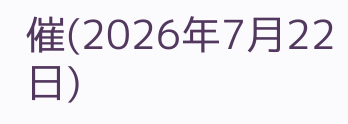催(2026年7月22日)